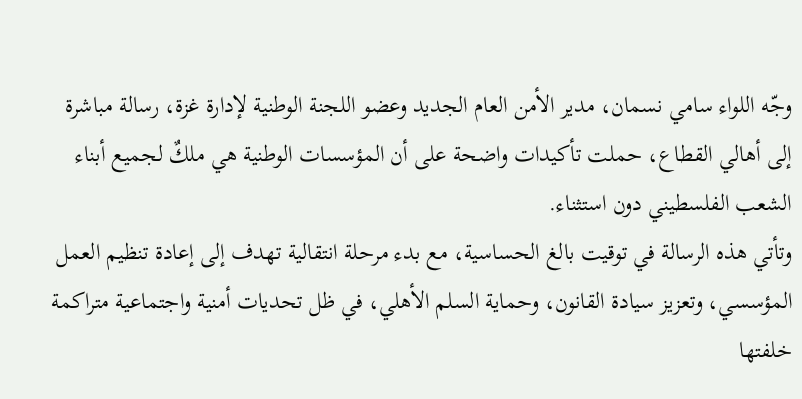وجّه اللواء سامي نسمان، مدير الأمن العام الجديد وعضو اللجنة الوطنية لإدارة غزة، رسالة مباشرة إلى أهالي القطاع، حملت تأكيدات واضحة على أن المؤسسات الوطنية هي ملكٌ لجميع أبناء الشعب الفلسطيني دون استثناء.
وتأتي هذه الرسالة في توقيت بالغ الحساسية، مع بدء مرحلة انتقالية تهدف إلى إعادة تنظيم العمل المؤسسي، وتعزيز سيادة القانون، وحماية السلم الأهلي، في ظل تحديات أمنية واجتماعية متراكمة خلفتها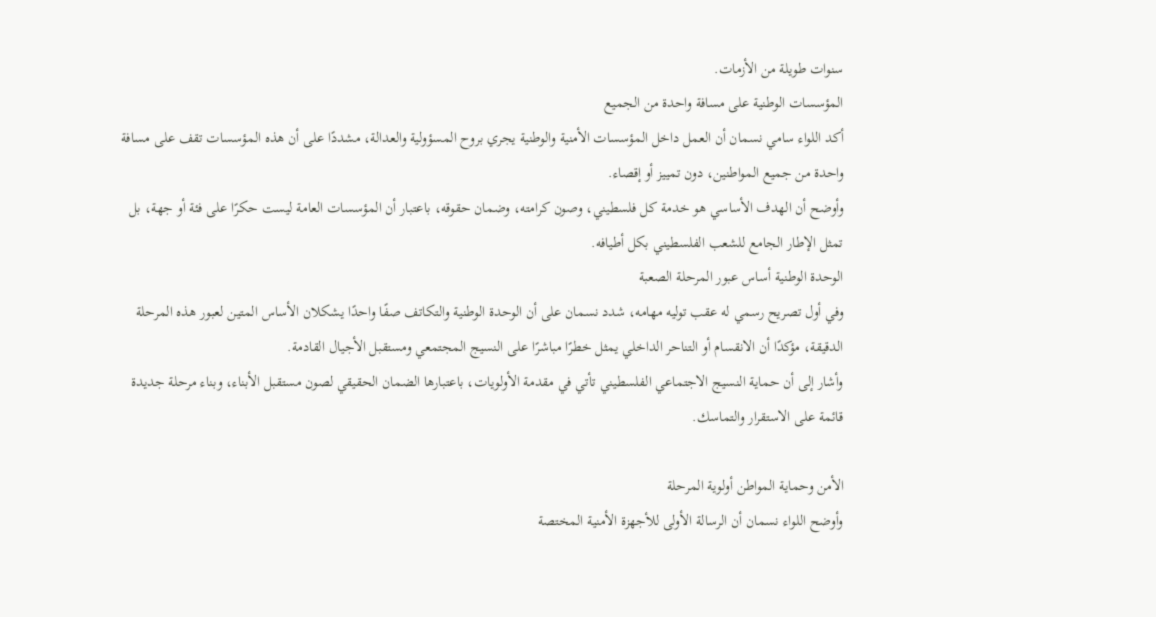سنوات طويلة من الأزمات.
المؤسسات الوطنية على مسافة واحدة من الجميع
أكد اللواء سامي نسمان أن العمل داخل المؤسسات الأمنية والوطنية يجري بروح المسؤولية والعدالة، مشددًا على أن هذه المؤسسات تقف على مسافة واحدة من جميع المواطنين، دون تمييز أو إقصاء.
وأوضح أن الهدف الأساسي هو خدمة كل فلسطيني، وصون كرامته، وضمان حقوقه، باعتبار أن المؤسسات العامة ليست حكرًا على فئة أو جهة، بل تمثل الإطار الجامع للشعب الفلسطيني بكل أطيافه.
الوحدة الوطنية أساس عبور المرحلة الصعبة
وفي أول تصريح رسمي له عقب توليه مهامه، شدد نسمان على أن الوحدة الوطنية والتكاتف صفًا واحدًا يشكلان الأساس المتين لعبور هذه المرحلة الدقيقة، مؤكدًا أن الانقسام أو التناحر الداخلي يمثل خطرًا مباشرًا على النسيج المجتمعي ومستقبل الأجيال القادمة.
وأشار إلى أن حماية النسيج الاجتماعي الفلسطيني تأتي في مقدمة الأولويات، باعتبارها الضمان الحقيقي لصون مستقبل الأبناء، وبناء مرحلة جديدة قائمة على الاستقرار والتماسك.

الأمن وحماية المواطن أولوية المرحلة
وأوضح اللواء نسمان أن الرسالة الأولى للأجهزة الأمنية المختصة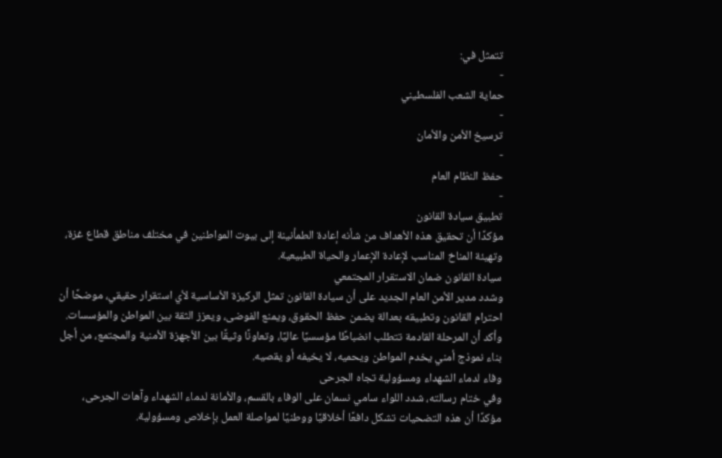تتمثل في:
-
حماية الشعب الفلسطيني
-
ترسيخ الأمن والأمان
-
حفظ النظام العام
-
تطبيق سيادة القانون
مؤكدًا أن تحقيق هذه الأهداف من شأنه إعادة الطمأنينة إلى بيوت المواطنين في مختلف مناطق قطاع غزة، وتهيئة المناخ المناسب لإعادة الإعمار والحياة الطبيعية.
سيادة القانون ضمان الاستقرار المجتمعي
وشدد مدير الأمن العام الجديد على أن سيادة القانون تمثل الركيزة الأساسية لأي استقرار حقيقي، موضحًا أن احترام القانون وتطبيقه بعدالة يضمن حفظ الحقوق، ويمنع الفوضى، ويعزز الثقة بين المواطن والمؤسسات.
وأكد أن المرحلة القادمة تتطلب انضباطًا مؤسسيًا عاليًا، وتعاونًا وثيقًا بين الأجهزة الأمنية والمجتمع، من أجل بناء نموذج أمني يخدم المواطن ويحميه، لا يخيفه أو يقصيه.
وفاء لدماء الشهداء ومسؤولية تجاه الجرحى
وفي ختام رسالته، شدد اللواء سامي نسمان على الوفاء بالقسم، والأمانة لدماء الشهداء وآهات الجرحى، مؤكدًا أن هذه التضحيات تشكل دافعًا أخلاقيًا ووطنيًا لمواصلة العمل بإخلاص ومسؤولية.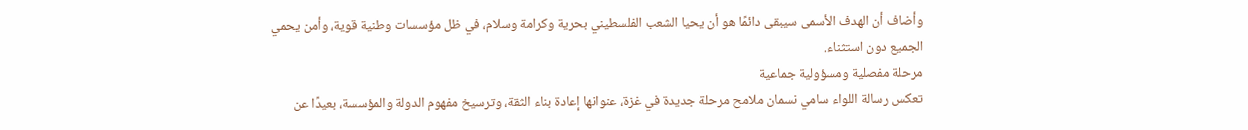وأضاف أن الهدف الأسمى سيبقى دائمًا هو أن يحيا الشعب الفلسطيني بحرية وكرامة وسلام، في ظل مؤسسات وطنية قوية، وأمن يحمي الجميع دون استثناء.
مرحلة مفصلية ومسؤولية جماعية
تعكس رسالة اللواء سامي نسمان ملامح مرحلة جديدة في غزة، عنوانها إعادة بناء الثقة، وترسيخ مفهوم الدولة والمؤسسة، بعيدًا عن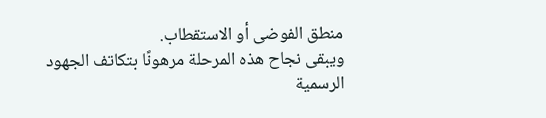منطق الفوضى أو الاستقطاب.
ويبقى نجاح هذه المرحلة مرهونًا بتكاتف الجهود الرسمية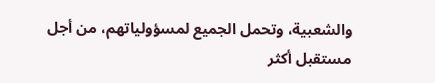والشعبية، وتحمل الجميع لمسؤولياتهم، من أجل مستقبل أكثر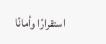استقرارًا وأمانًا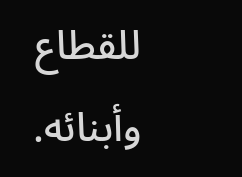للقطاع وأبنائه.